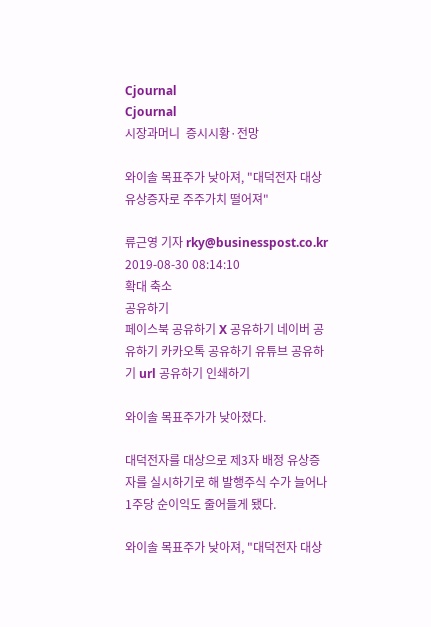Cjournal
Cjournal
시장과머니  증시시황·전망

와이솔 목표주가 낮아져, "대덕전자 대상 유상증자로 주주가치 떨어져"

류근영 기자 rky@businesspost.co.kr 2019-08-30 08:14:10
확대 축소
공유하기
페이스북 공유하기 X 공유하기 네이버 공유하기 카카오톡 공유하기 유튜브 공유하기 url 공유하기 인쇄하기

와이솔 목표주가가 낮아졌다.

대덕전자를 대상으로 제3자 배정 유상증자를 실시하기로 해 발행주식 수가 늘어나 1주당 순이익도 줄어들게 됐다.

와이솔 목표주가 낮아져, "대덕전자 대상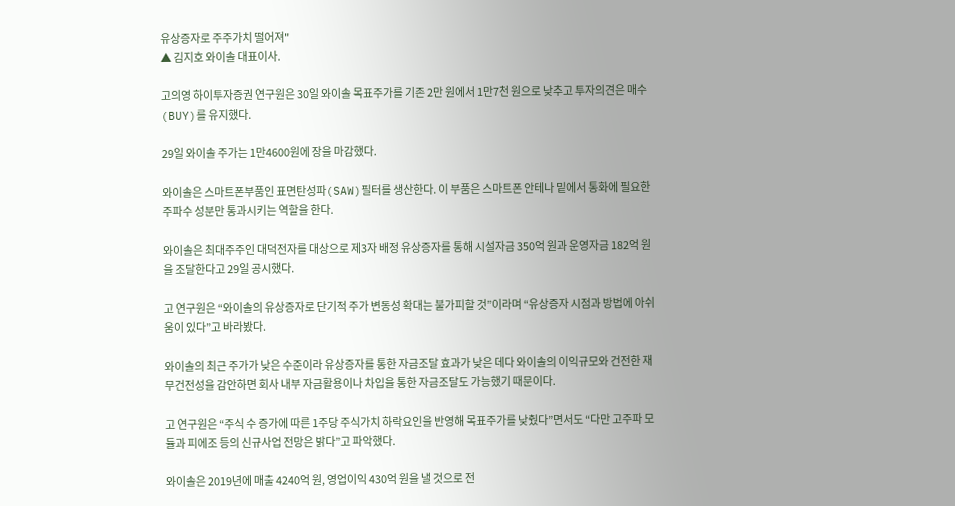유상증자로 주주가치 떨어져"
▲ 김지호 와이솔 대표이사.

고의영 하이투자증권 연구원은 30일 와이솔 목표주가를 기존 2만 원에서 1만7천 원으로 낮추고 투자의견은 매수(BUY)를 유지했다.

29일 와이솔 주가는 1만4600원에 장을 마감했다.

와이솔은 스마트폰부품인 표면탄성파(SAW)필터를 생산한다. 이 부품은 스마트폰 안테나 밑에서 통화에 필요한 주파수 성분만 통과시키는 역할을 한다.

와이솔은 최대주주인 대덕전자를 대상으로 제3자 배정 유상증자를 통해 시설자금 350억 원과 운영자금 182억 원을 조달한다고 29일 공시했다.

고 연구원은 “와이솔의 유상증자로 단기적 주가 변동성 확대는 불가피할 것”이라며 “유상증자 시점과 방법에 아쉬움이 있다”고 바라봤다.

와이솔의 최근 주가가 낮은 수준이라 유상증자를 통한 자금조달 효과가 낮은 데다 와이솔의 이익규모와 건전한 재무건전성을 감안하면 회사 내부 자금활용이나 차입을 통한 자금조달도 가능했기 때문이다.

고 연구원은 “주식 수 증가에 따른 1주당 주식가치 하락요인을 반영해 목표주가를 낮췄다”면서도 “다만 고주파 모듈과 피에조 등의 신규사업 전망은 밝다”고 파악했다.

와이솔은 2019년에 매출 4240억 원, 영업이익 430억 원을 낼 것으로 전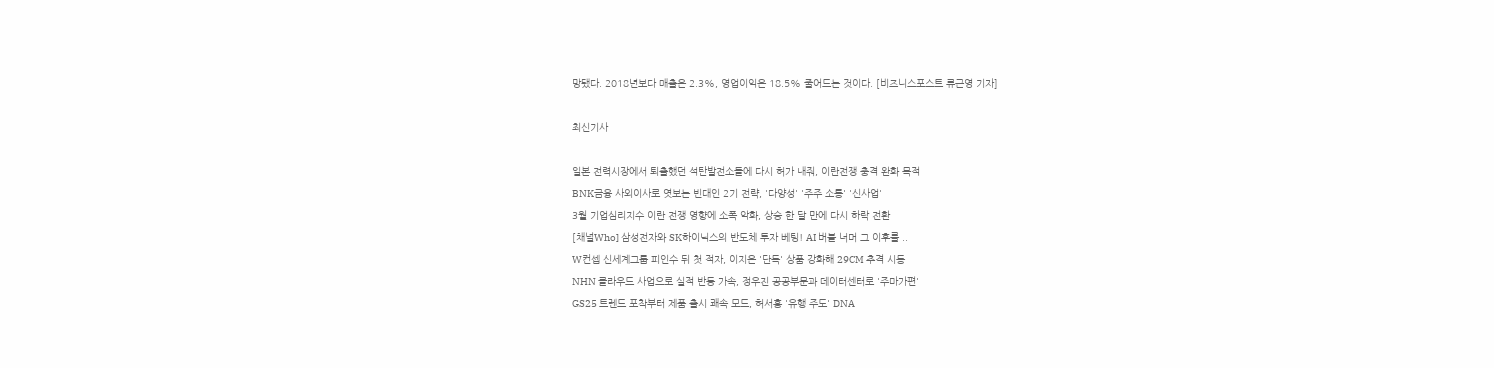망됐다. 2018년보다 매출은 2.3%, 영업이익은 18.5% 줄어드는 것이다. [비즈니스포스트 류근영 기자]

최신기사

일본 전력시장에서 퇴출했던 석탄발전소들에 다시 허가 내줘, 이란전쟁 충격 완화 목적
BNK금융 사외이사로 엿보는 빈대인 2기 전략, '다양성' '주주 소통' '신사업'
3월 기업심리지수 이란 전쟁 영향에 소폭 악화, 상승 한 달 만에 다시 하락 전환
[채널Who] 삼성전자와 SK하이닉스의 반도체 투자 베팅! AI 버블 너머 그 이후를 ..
W컨셉 신세계그룹 피인수 뒤 첫 적자, 이지은 '단독' 상품 강화해 29CM 추격 시동
NHN 클라우드 사업으로 실적 반등 가속, 정우진 공공부문과 데이터센터로 '주마가편'
GS25 트렌드 포착부터 제품 출시 쾌속 모드, 허서홍 '유행 주도' DNA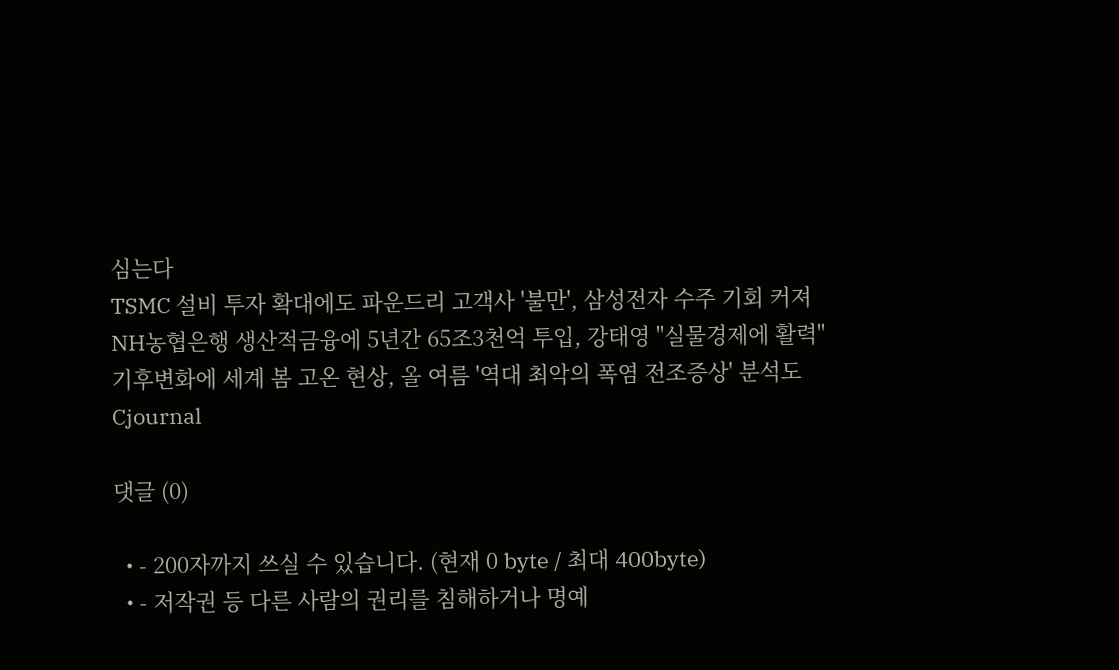심는다
TSMC 설비 투자 확대에도 파운드리 고객사 '불만', 삼성전자 수주 기회 커져
NH농협은행 생산적금융에 5년간 65조3천억 투입, 강태영 "실물경제에 활력"
기후변화에 세계 봄 고온 현상, 올 여름 '역대 최악의 폭염 전조증상' 분석도
Cjournal

댓글 (0)

  • - 200자까지 쓰실 수 있습니다. (현재 0 byte / 최대 400byte)
  • - 저작권 등 다른 사람의 권리를 침해하거나 명예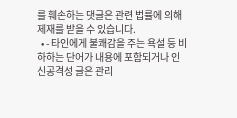를 훼손하는 댓글은 관련 법률에 의해 제재를 받을 수 있습니다.
  • - 타인에게 불쾌감을 주는 욕설 등 비하하는 단어가 내용에 포함되거나 인신공격성 글은 관리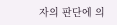자의 판단에 의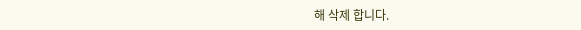해 삭제 합니다.